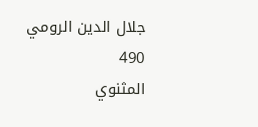جلال الدين الرومي
490
المثنوي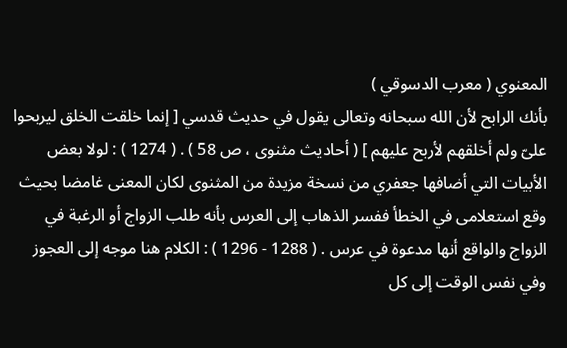المعنوي ( معرب الدسوقي )
بأنك الرابح لأن الله سبحانه وتعالى يقول في حديث قدسي [ إنما خلقت الخلق ليربحوا علىّ ولم أخلقهم لأربح عليهم ] ( أحاديث مثنوى ، ص 58 ) . ( 1274 ) : لولا بعض الأبيات التي أضافها جعفري من نسخة مزيدة من المثنوى لكان المعنى غامضا بحيث وقع استعلامى في الخطأ ففسر الذهاب إلى العرس بأنه طلب الزواج أو الرغبة في الزواج والواقع أنها مدعوة في عرس . ( 1288 - 1296 ) : الكلام هنا موجه إلى العجوز وفي نفس الوقت إلى كل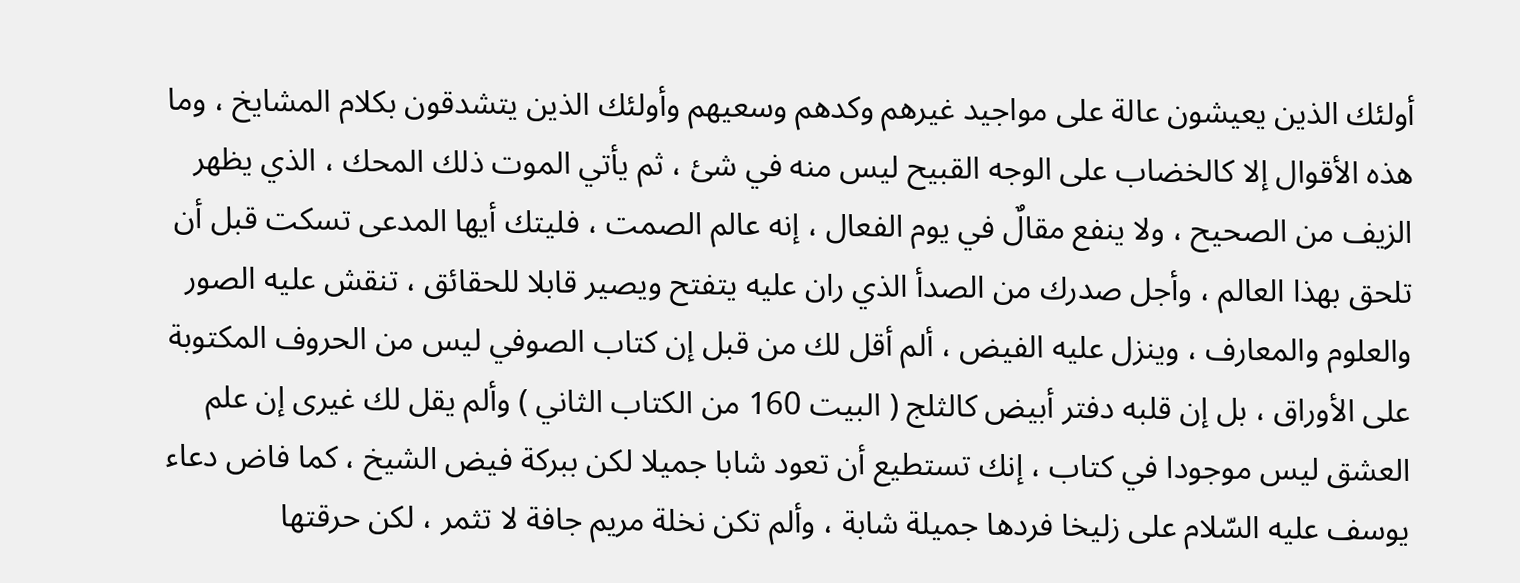أولئك الذين يعيشون عالة على مواجيد غيرهم وكدهم وسعيهم وأولئك الذين يتشدقون بكلام المشايخ ، وما هذه الأقوال إلا كالخضاب على الوجه القبيح ليس منه في شئ ، ثم يأتي الموت ذلك المحك ، الذي يظهر الزيف من الصحيح ، ولا ينفع مقالٌ في يوم الفعال ، إنه عالم الصمت ، فليتك أيها المدعى تسكت قبل أن تلحق بهذا العالم ، وأجل صدرك من الصدأ الذي ران عليه يتفتح ويصير قابلا للحقائق ، تنقش عليه الصور والعلوم والمعارف ، وينزل عليه الفيض ، ألم أقل لك من قبل إن كتاب الصوفي ليس من الحروف المكتوبة على الأوراق ، بل إن قلبه دفتر أبيض كالثلج ( البيت 160 من الكتاب الثاني ) وألم يقل لك غيرى إن علم العشق ليس موجودا في كتاب ، إنك تستطيع أن تعود شابا جميلا لكن ببركة فيض الشيخ ، كما فاض دعاء يوسف عليه السّلام على زليخا فردها جميلة شابة ، وألم تكن نخلة مريم جافة لا تثمر ، لكن حرقتها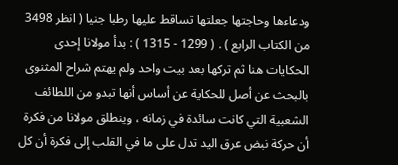ودعاءها وحاجتها جعلتها تساقط عليها رطبا جنيا ( انظر 3498 من الكتاب الرابع ) . ( 1299 - 1315 ) : بدأ مولانا إحدى الحكايات هنا ثم تركها بعد بيت واحد ولم يهتم شراح المثنوى بالبحث عن أصل للحكاية عن أساس أنها تبدو من اللطائف الشعبية التي كانت سائدة في زمانه ، وينطلق مولانا من فكرة أن حركة نبض عرق اليد تدل على ما في القلب إلى فكرة أن كل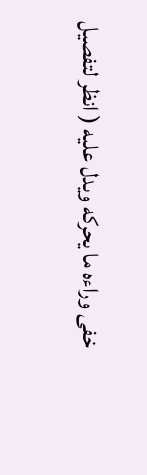خفى وراءه ما يحركه ويدل عليه ( انظر لتفصيل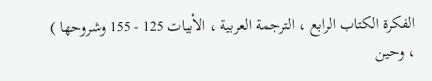الفكرة الكتاب الرابع ، الترجمة العربية ، الأبيات 125 - 155 وشروحها ) ، وحين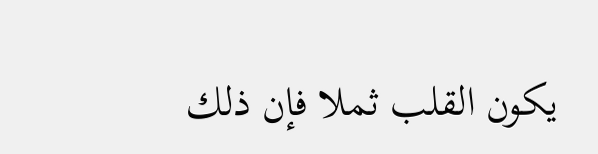يكون القلب ثملا فإن ذلك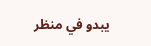يبدو في منظر